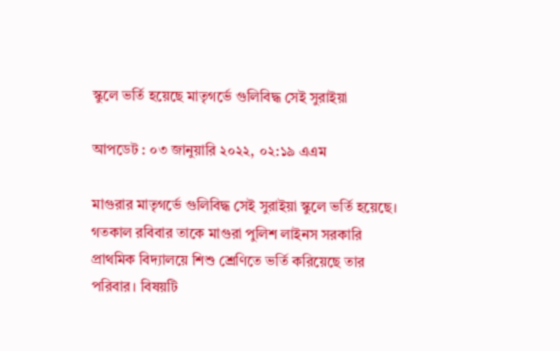স্কুলে ভর্তি হয়েছে মাতৃগর্ভে গুলিবিদ্ধ সেই সুরাইয়া

আপডেট : ০৩ জানুয়ারি ২০২২, ০২:১৯ এএম

মাগুরার মাতৃগর্ভে গুলিবিদ্ধ সেই সুরাইয়া স্কুলে ভর্তি হয়েছে। গতকাল রবিবার তাকে মাগুরা পুলিশ লাইনস সরকারি প্রাথমিক বিদ্যালয়ে শিশু শ্রেণিতে ভর্তি করিয়েছে তার পরিবার। বিষয়টি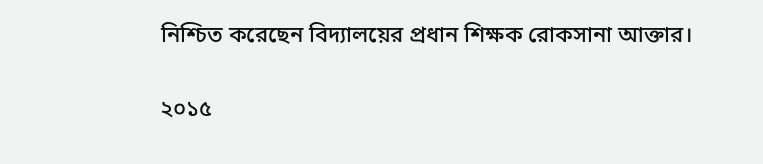নিশ্চিত করেছেন বিদ্যালয়ের প্রধান শিক্ষক রোকসানা আক্তার।

২০১৫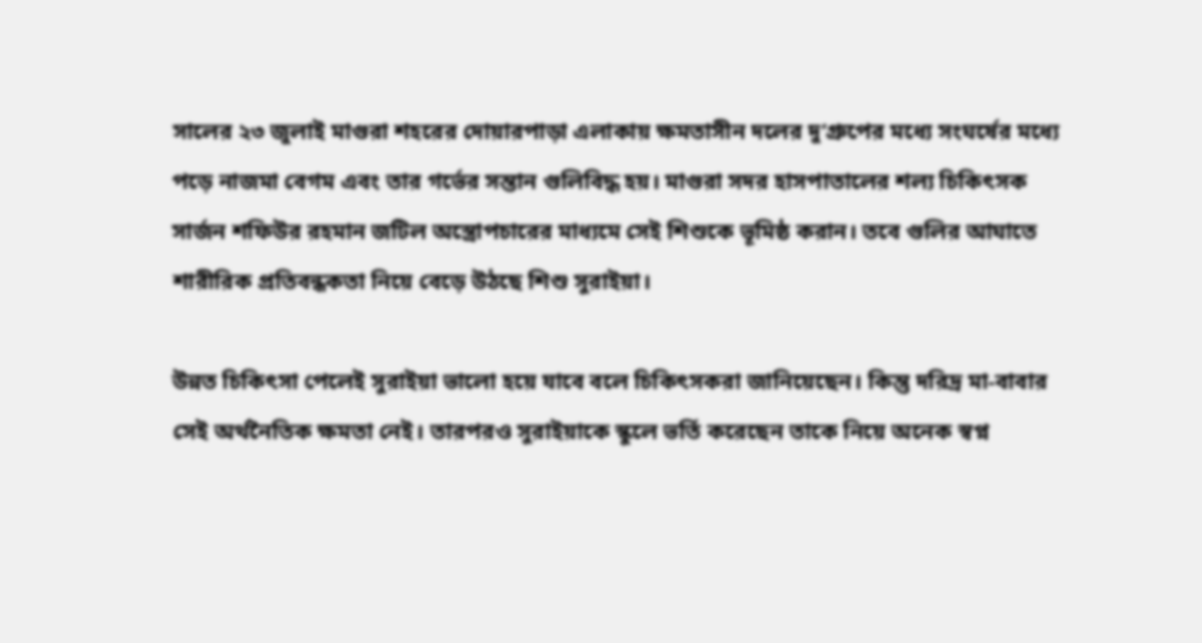সালের ২৩ জুলাই মাগুরা শহরের দোয়ারপাড়া এলাকায় ক্ষমতাসীন দলের দু’গ্রুপের মধ্যে সংঘর্ষের মধ্যে পড়ে নাজমা বেগম এবং তার গর্ভের সন্তান গুলিবিদ্ধ হয়। মাগুরা সদর হাসপাতালের শল্য চিকিৎসক সার্জন শফিউর রহমান জটিল অস্ত্রোপচারের মাধ্যমে সেই শিশুকে ভূমিষ্ঠ করান। তবে গুলির আঘাতে শারীরিক প্রতিবন্ধকতা নিয়ে বেড়ে উঠছে শিশু সুরাইয়া।

উন্নত চিকিৎসা পেলেই সুরাইয়া ভালো হয়ে যাবে বলে চিকিৎসকরা জানিয়েছেন। কিন্তু দরিদ্র মা-বাবার সেই অর্থনৈতিক ক্ষমতা নেই। তারপরও সুরাইয়াকে স্কুলে ভর্তি করেছেন তাকে নিয়ে অনেক স্বপ্ন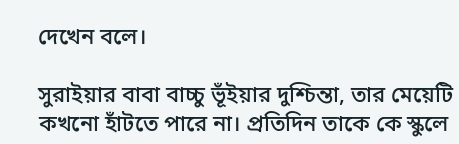দেখেন বলে।

সুরাইয়ার বাবা বাচ্চু ভূঁইয়ার দুশ্চিন্তা, তার মেয়েটি কখনো হাঁটতে পারে না। প্রতিদিন তাকে কে স্কুলে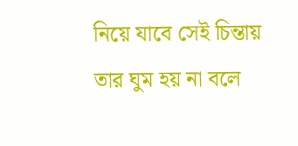নিয়ে যাবে সেই চিন্তায় তার ঘুম হয় না বলে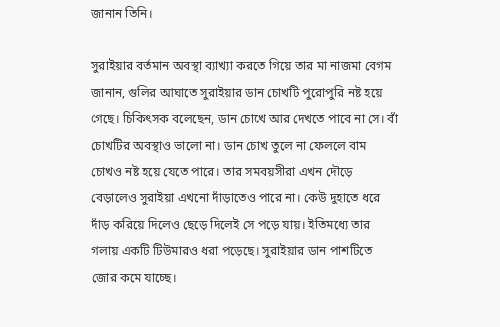জানান তিনি।

সুরাইয়ার বর্তমান অবস্থা ব্যাখ্যা করতে গিয়ে তার মা নাজমা বেগম জানান, গুলির আঘাতে সুরাইয়ার ডান চোখটি পুরোপুরি নষ্ট হয়ে গেছে। চিকিৎসক বলেছেন, ডান চোখে আর দেখতে পাবে না সে। বাঁ চোখটির অবস্থাও ভালো না। ডান চোখ তুলে না ফেললে বাম চোখও নষ্ট হয়ে যেতে পারে। তার সমবয়সীরা এখন দৌড়ে বেড়ালেও সুরাইয়া এখনো দাঁড়াতেও পারে না। কেউ দুহাতে ধরে দাঁড় করিয়ে দিলেও ছেড়ে দিলেই সে পড়ে যায়। ইতিমধ্যে তার গলায় একটি টিউমারও ধরা পড়েছে। সুরাইয়ার ডান পাশটিতে জোর কমে যাচ্ছে।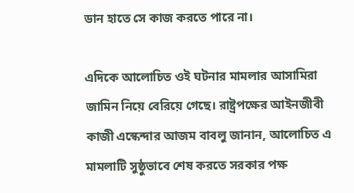ডান হাতে সে কাজ করতে পারে না।

এদিকে আলোচিত ওই ঘটনার মামলার আসামিরা জামিন নিয়ে বেরিয়ে গেছে। রাষ্ট্রপক্ষের আইনজীবী কাজী এস্কেন্দার আজম বাবলু জানান, আলোচিত এ মামলাটি সুষ্ঠুভাবে শেষ করতে সরকার পক্ষ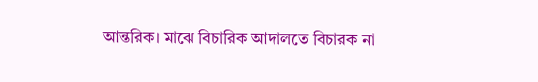আন্তরিক। মাঝে বিচারিক আদালতে বিচারক না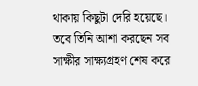থাকায় কিছুটা দেরি হয়েছে। তবে তিনি আশা করছেন সব সাক্ষীর সাক্ষ্যগ্রহণ শেষ করে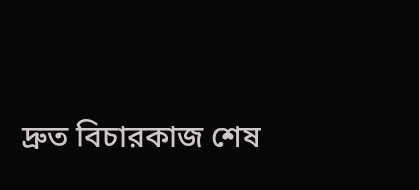দ্রুত বিচারকাজ শেষ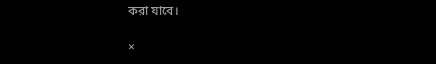করা যাবে।

×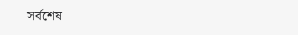সর্বশেষ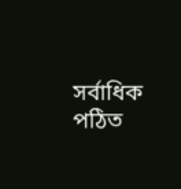সর্বাধিক পঠিত